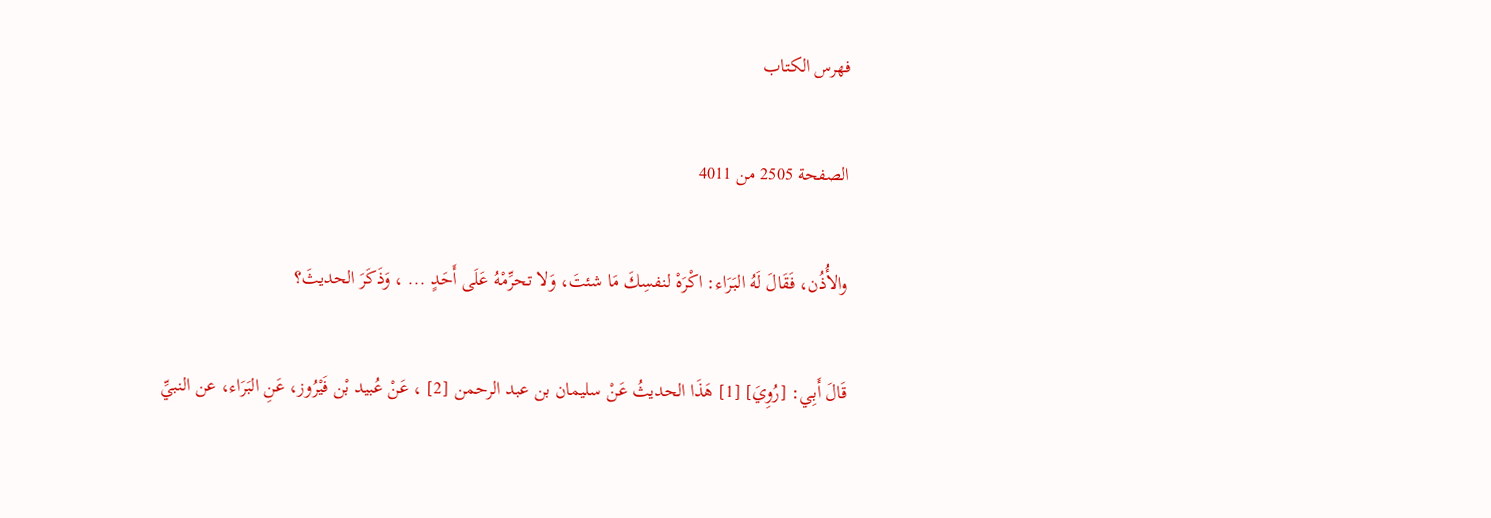فهرس الكتاب

الصفحة 2505 من 4011

والأُذُن، فَقَالَ لَهُ البَرَاء: اكْرَهْ لنفسِكَ مَا شئتَ، وَلا تحرِّمْهُ عَلَى أَحَدٍ ... ، وَذَكَرَ الحديثَ؟

قَالَ أَبِي: [رُوِيَ] [1] هَذَا الحديثُ عَنْ سليمان بن عبد الرحمن [2] ، عَنْ عُبيد بْن فَيْرُوز، عَنِ البَرَاء، عن النبيِّ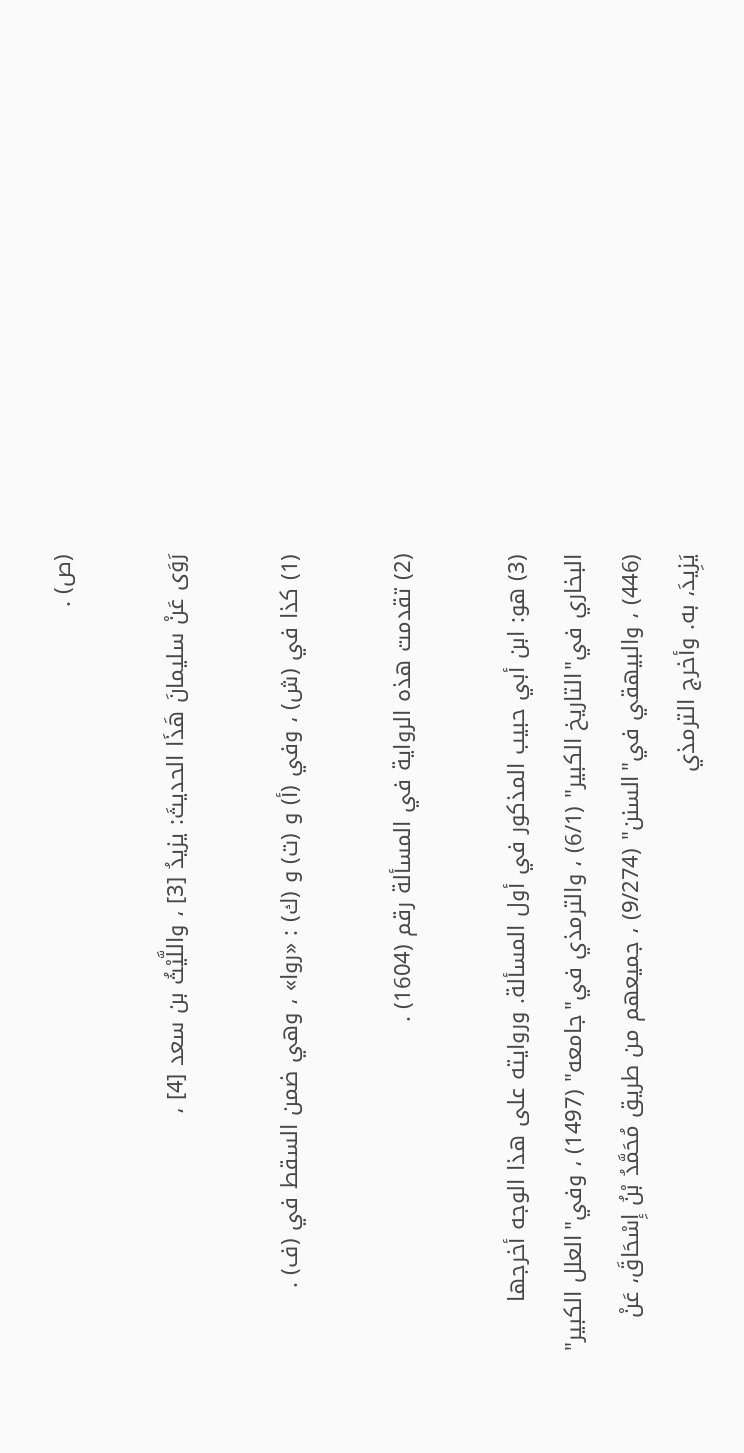(ص) .

رَوَى عَنْ سليمانَ هَذَا الحديثَ: يزيدُ [3] ، واللَّيْثُ بن سعد [4] ،

(1) كذا في (ش) ، وفي (أ) و (ت) و (ك) : «روا» ، وهي ضمن السقط في (ف) .

(2) تقدمت هذه الرواية في المسألة رقم (1604) .

(3) هو: ابن أبي حبيب المذكور في أول المسألة. وروايته على هذا الوجه أخرجها البخاري في"التاريخ الكبير" (6/1) ، والترمذي في"جامعه" (1497) ، وفي"العلل الكبير" (446) ، والبيهقي في"السنن" (9/274) ، جميعهم من طريق مُحَمَّدُ بْنُ إِسْحَاقَ، عَنْ يَزِيدَ، به. وأخرج الترمذي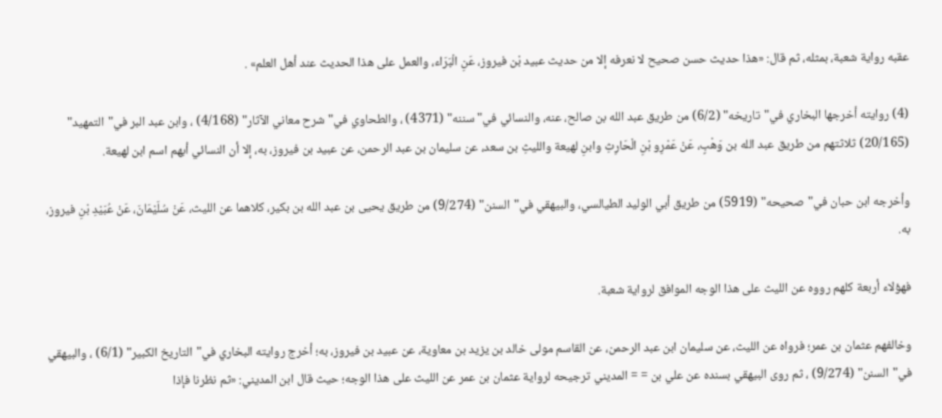عقبه رواية شعبة، بمثله، ثم قال: «هذا حديث حسن صحيح لا نعرفه إلا من حديث عبيد بْن فيروز، عَنِ الْبَرَاء، والعمل على هذا الحديث عند أهل العلم» .

(4) روايته أخرجها البخاري في"تاريخه" (6/2) من طريق عبد الله بن صالح، عنه، والنسائي في"سننه" (4371) ، والطحاوي في"شرح معاني الآثار" (4/168) ، وابن عبد البر في"التمهيد" (20/165) ثلاثتهم من طريق عبد الله بن وَهْبٍ، عَنْ عَمْرِو بْنِ الْحَارِثِ وابنِ لهيعة والليثِ بن سعد، عن سليمان بن عبد الرحمن، عن عبيد بن فيروز، به، إلا أن النسائي أبهم اسم ابن لهيعة.

وأخرجه ابن حبان في"صحيحه" (5919) من طريق أبي الوليد الطيالسي، والبيهقي في"السنن" (9/274) من طريق يحيى بن عبد الله بن بكير، كلاهما عن الليث، عَنْ سُلَيْمَانَ، عَنْ عُبَيْدِ بْنِ فيروز، به.

فهؤلاء أربعة كلهم رووه عن الليث على هذا الوجه الموافق لرواية شعبة.

وخالفهم عثمان بن عمر؛ فرواه عن الليث، عن سليمان ابن عبد الرحمن، عن القاسم مولى خالد بن يزيد بن معاوية، عن عبيد بن فيروز، به؛ أخرج روايته البخاري في"التاريخ الكبير" (6/1) ، والبيهقي في"السنن" (9/274) ، ثم روى البيهقي بسنده عن علي بن = = المديني ترجيحه لرواية عثمان بن عمر عن الليث على هذا الوجه؛ حيث قال ابن المديني: «ثم نظرنا فإذا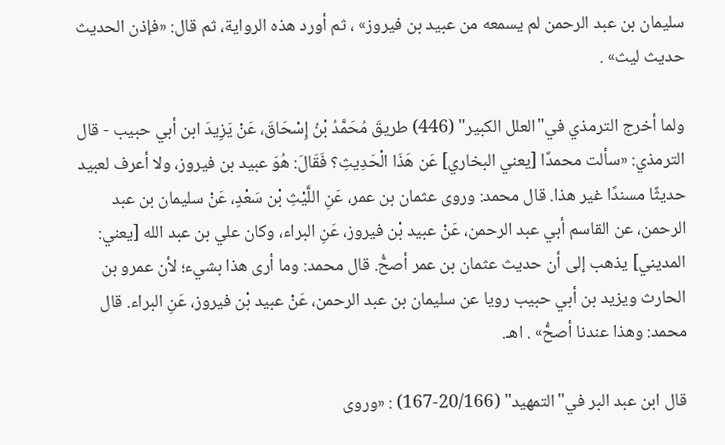سليمان بن عبد الرحمن لم يسمعه من عبيد بن فيروز» ، ثم أورد هذه الرواية، ثم قال: «فإذن الحديث حديث ليث» .

ولما أخرج الترمذي في"العلل الكبير" (446) طريقَ مُحَمَّدُ بْنُ إِسْحَاقَ، عَنْ يَزِيدَ ابن أبي حبيب - قال الترمذي: «سألت محمدًا [يعني البخاري] عَن هَذَا الْحَدِيثِ؟ فَقَالَ: هُوَ عبيد بن فيروز، ولا أعرف لعبيد حديثًا مسندًا غير هذا. قال محمد: وروى عثمان بن عمر، عَنِ اللَّيْثِ بْن سَعْدٍ، عَنْ سليمان بن عبد الرحمن، عن القاسم أبي عبد الرحمن، عَنْ عبيد بْن فيروز، عَنِ البراء، وكان علي بن عبد الله [يعني: المديني] يذهب إلى أن حديث عثمان بن عمر أصحُّ. قال محمد: وما أرى هذا بشيء؛ لأن عمرو بن الحارث ويزيد بن أبي حبيب رويا عن سليمان بن عبد الرحمن، عَنْ عبيد بْن فيروز، عَنِ البراء. قال محمد: وهذا عندنا أصحُّ» . اهـ.

قال ابن عبد البر في"التمهيد" (20/166-167) : «وروى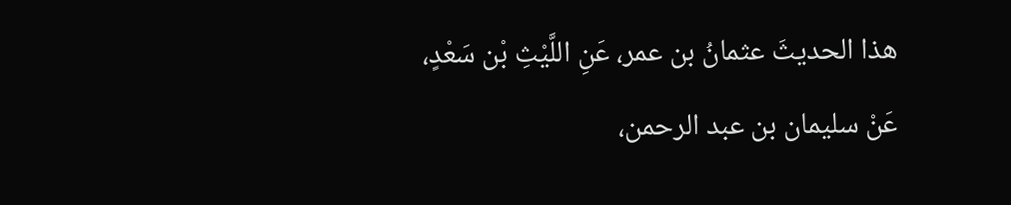هذا الحديثَ عثمانُ بن عمر، عَنِ اللَّيْثِ بْن سَعْدٍ، عَنْ سليمان بن عبد الرحمن،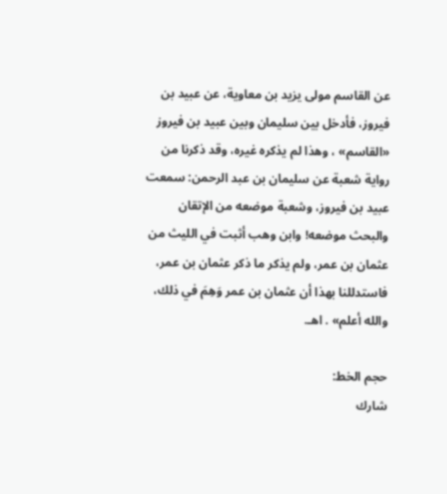عن القاسم مولى يزيد بن معاوية، عن عبيد بن فيروز، فأدخل بين سليمان وبين عبيد بن فيروز «القاسم» ، وهذا لم يذكره غيره، وقد ذكرنا من رواية شعبة عن سليمان بن عبد الرحمن: سمعت عبيد بن فيروز، وشعبة موضعه من الإتقان والبحث موضعه! وابن وهب أثبت في الليث من عثمان بن عمر، ولم يذكر ما ذكر عثمان بن عمر، فاستدللنا بهذا أن عثمان بن عمر وَهِمَ في ذلك، والله أعلم» . اهـ.

حجم الخط:
شارك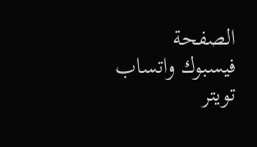الصفحة
فيسبوك واتساب تويتر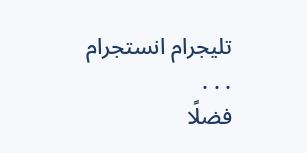تليجرام انستجرام
. . .
فضلًا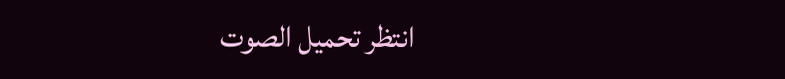انتظر تحميل الصوت